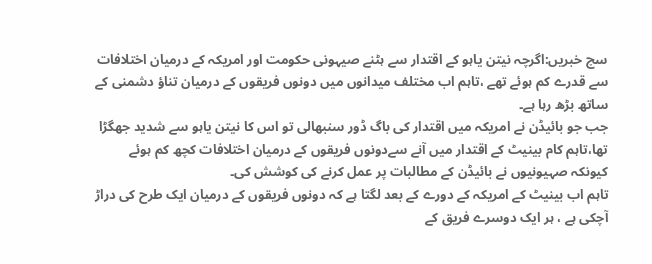سچ خبریں:اگرچہ نیتن یاہو کے اقتدار سے ہٹنے صیہونی حکومت اور امریکہ کے درمیان اختلافات سے قدرے کم ہوئے تھے ،تاہم اب مختلف میدانوں میں دونوں فریقوں کے درمیان تناؤ دشمنی کے ساتھ بڑھ رہا ہے۔
جب جو بائیڈن نے امریکہ میں اقتدار کی باگ ڈور سنبھالی تو اس کا نیتن یاہو سے شدید جھگڑا تھا،تاہم کام بینیٹ کے اقتدار میں آنے سےدونوں فریقوں کے درمیان اختلافات کچھ کم ہوئے کیونکہ صہیونیوں نے بائیڈن کے مطالبات پر عمل کرنے کی کوشش کی۔
تاہم اب بینیٹ کے امریکہ کے دورے کے بعد لگتا ہے کہ دونوں فریقوں کے درمیان ایک طرح کی دراڑ آچکی ہے ، ہر ایک دوسرے فریق کے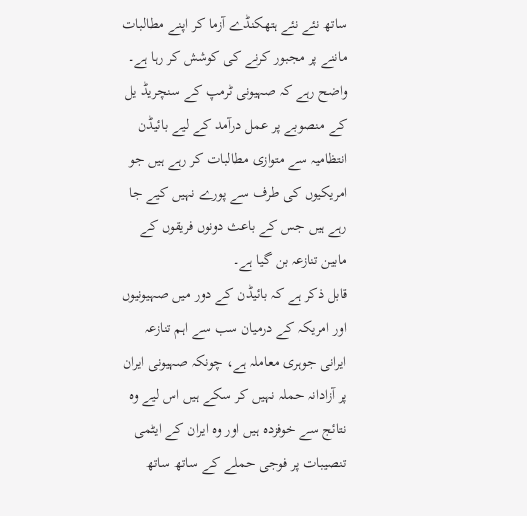ساتھ نئے نئے ہتھکنڈے آزما کر اپنے مطالبات ماننے پر مجبور کرنے کی کوشش کر رہا ہے۔
واضح رہے کہ صہیونی ٹرمپ کے سنچریڈ یل کے منصوبے پر عمل درآمد کے لیے بائیڈن انتظامیہ سے متوازی مطالبات کر رہے ہیں جو امریکیوں کی طرف سے پورے نہیں کیے جا رہے ہیں جس کے باعث دونوں فریقوں کے مابین تنازعہ بن گیا ہے۔
قابل ذکر ہے کہ بائیڈن کے دور میں صہیونیوں اور امریکہ کے درمیان سب سے اہم تنازعہ ایرانی جوہری معاملہ ہے، چونکہ صہیونی ایران پر آزادانہ حملہ نہیں کر سکے ہیں اس لیے وہ نتائج سے خوفزدہ ہیں اور وہ ایران کے ایٹمی تنصیبات پر فوجی حملے کے ساتھ ساتھ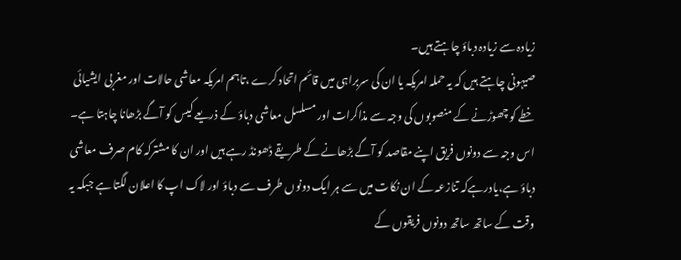زیادہ سے زیادہ دباؤ چاہتے ہیں۔
صیہونی چاہتے ہیں کہ یہ حملہ امریکہ یا ان کی سربراہی میں قائم اتحاد کرے ،تاہم امریکہ معاشی حالات اور مغربی ایشیائی خطے کو چھوڑنے کے منصوبوں کی وجہ سے مذاکرات اور مسلسل معاشی دباؤ کے ذریعے کیس کو آگے بڑھانا چاہتا ہے۔
اس وجہ سے دونوں فریق اپنے مقاصد کو آگے بڑھانے کے طریقے ڈھونڈ رہے ہیں اور ان کا مشترکہ کام صرف معاشی دباؤ ہے،یادرہےکہ تنازعہ کے ان نکات میں سے ہر ایک دونوں طرف سے دباؤ اور لاک اپ کا اعلان لگتا ہے جبکہ یہ وقت کے ساتھ ساتھ دونوں فریقوں کے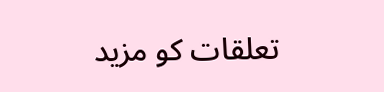تعلقات کو مزید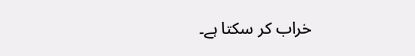خراب کر سکتا ہے۔